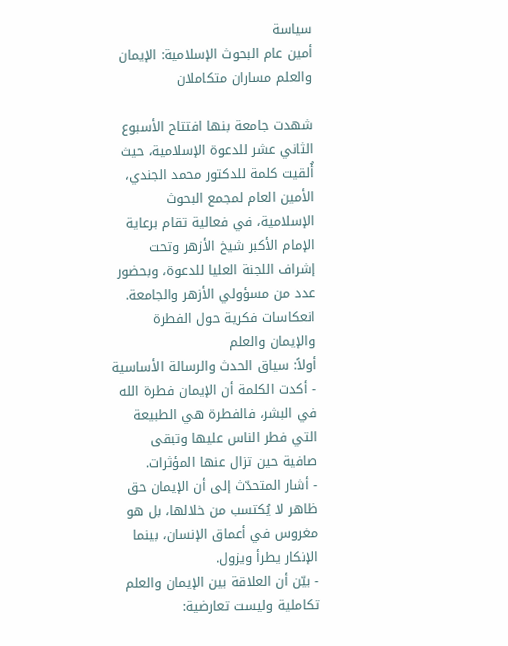سياسة
أمين عام البحوث الإسلامية: الإيمان والعلم مساران متكاملان

شهدت جامعة بنها افتتاح الأسبوع الثاني عشر للدعوة الإسلامية، حيث أُلقيت كلمة للدكتور محمد الجندي، الأمين العام لمجمع البحوث الإسلامية، في فعالية تقام برعاية الإمام الأكبر شيخ الأزهر وتحت إشراف اللجنة العليا للدعوة، وبحضور عدد من مسؤولي الأزهر والجامعة.
انعكاسات فكرية حول الفطرة والإيمان والعلم
أولاً: سياق الحدث والرسالة الأساسية
- أكدت الكلمة أن الإيمان فطرة الله في البشر، فالفطرة هي الطبيعة التي فطر الناس عليها وتبقى صافية حين تزال عنها المؤثرات.
- أشار المتحدّث إلى أن الإيمان حق ظاهر لا يُكتسب من خلالها، بل هو مغروس في أعماق الإنسان، بينما الإنكار يطرأ ويزول.
- بيّن أن العلاقة بين الإيمان والعلم تكاملية وليست تعارضية: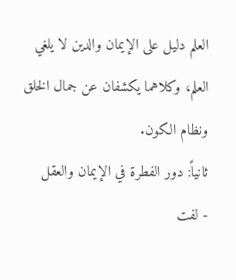العلم دليل على الإيمان والدين لا يلغي العلم، وكلاهما يكشفان عن جمال الخلق ونظام الكون.
ثانياً: دور الفطرة في الإيمان والعقل
- لفت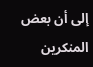إلى أن بعض المنكرين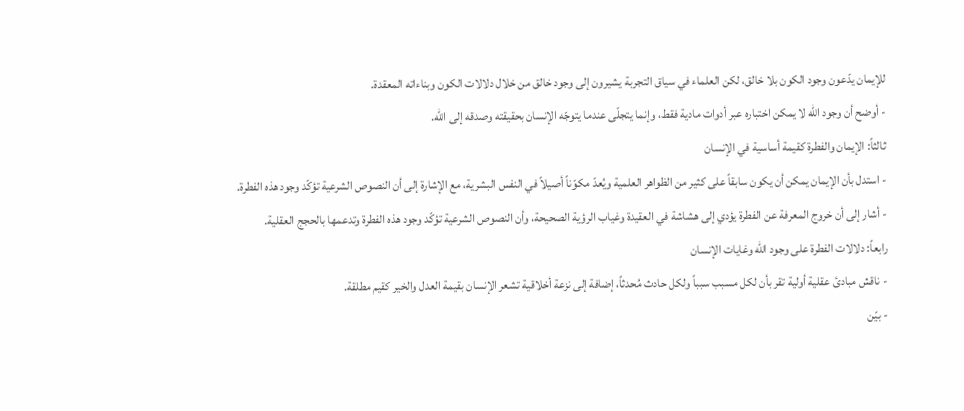للإيمان يدّعون وجود الكون بلا خالق، لكن العلماء في سياق التجربة يشيرون إلى وجود خالق من خلال دلالات الكون وبناءاته المعقدة.
- أوضح أن وجود الله لا يمكن اختباره عبر أدوات مادية فقط، وإنما يتجلّى عندما يتوجّه الإنسان بحقيقته وصدقه إلى الله.
ثالثاً: الإيمان والفطرة كقيمة أساسية في الإنسان
- استدل بأن الإيمان يمكن أن يكون سابقاً على كثير من الظواهر العلمية ويُعدّ مكوّناً أصيلاً في النفس البشرية، مع الإشارة إلى أن النصوص الشرعية تؤكّد وجود هذه الفطرة.
- أشار إلى أن خروج المعرفة عن الفطرة يؤدي إلى هشاشة في العقيدة وغياب الرؤية الصحيحة، وأن النصوص الشرعية تؤكّد وجود هذه الفطرة وتدعمها بالحجج العقلية.
رابعاً: دلالات الفطرة على وجود الله وغايات الإنسان
- ناقش مبادئ عقلية أولية تقر بأن لكل مسبب سبباً ولكل حادث مُحدثاً، إضافة إلى نزعة أخلاقية تشعر الإنسان بقيمة العدل والخير كقيم مطلقة.
- بيّن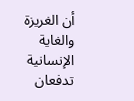أن الغريزة والغاية الإنسانية تدفعان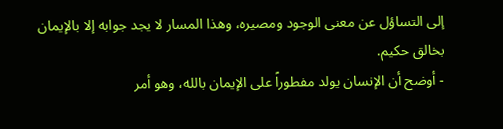إلى التساؤل عن معنى الوجود ومصيره، وهذا المسار لا يجد جوابه إلا بالإيمان بخالق حكيم.
- أوضح أن الإنسان يولد مفطوراً على الإيمان بالله، وهو أمر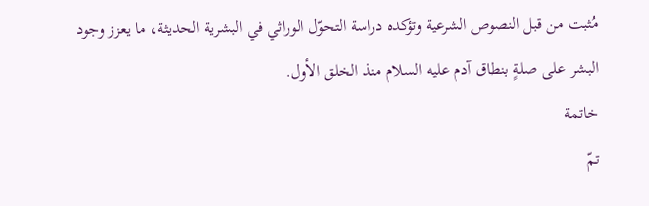مُثبت من قبل النصوص الشرعية وتؤكده دراسة التحوّل الوراثي في البشرية الحديثة، ما يعزز وجود البشر على صلةٍ بنطاق آدم عليه السلام منذ الخلق الأول.
خاتمة
تمّ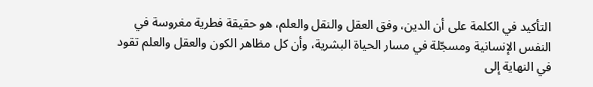التأكيد في الكلمة على أن الدين، وفق العقل والنقل والعلم، هو حقيقة فطرية مغروسة في النفس الإنسانية ومسجّلة في مسار الحياة البشرية، وأن كل مظاهر الكون والعقل والعلم تقود في النهاية إلى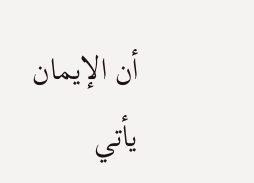أن الإيمان يأتي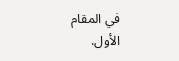في المقام الأول.